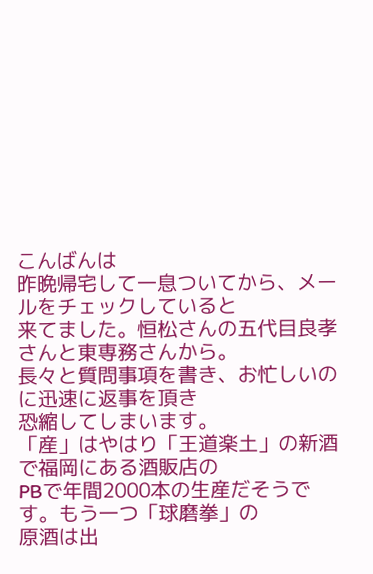こんばんは
昨晩帰宅して一息ついてから、メールをチェックしていると
来てました。恒松さんの五代目良孝さんと東専務さんから。
長々と質問事項を書き、お忙しいのに迅速に返事を頂き
恐縮してしまいます。
「産」はやはり「王道楽土」の新酒で福岡にある酒販店の
PBで年間2000本の生産だそうです。もう一つ「球磨拳」の
原酒は出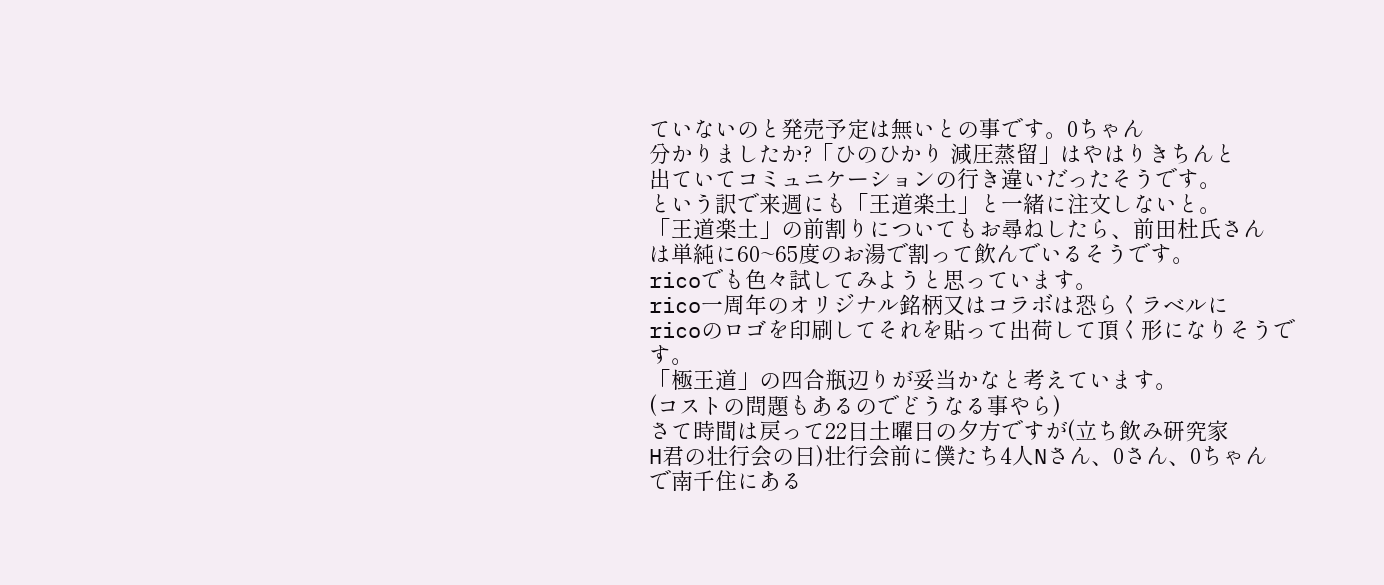ていないのと発売予定は無いとの事です。0ちゃん
分かりましたか?「ひのひかり 減圧蒸留」はやはりきちんと
出ていてコミュニケーションの行き違いだったそうです。
という訳で来週にも「王道楽土」と一緒に注文しないと。
「王道楽土」の前割りについてもお尋ねしたら、前田杜氏さん
は単純に60~65度のお湯で割って飲んでいるそうです。
ricoでも色々試してみようと思っています。
rico一周年のオリジナル銘柄又はコラボは恐らくラベルに
ricoのロゴを印刷してそれを貼って出荷して頂く形になりそうです。
「極王道」の四合瓶辺りが妥当かなと考えています。
(コストの問題もあるのでどうなる事やら)
さて時間は戻って22日土曜日の夕方ですが(立ち飲み研究家
H君の壮行会の日)壮行会前に僕たち4人Nさん、0さん、0ちゃん
で南千住にある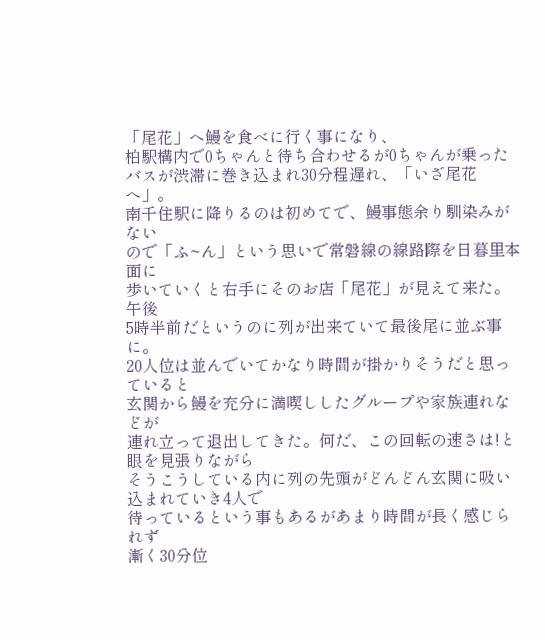「尾花」へ鰻を食べに行く事になり、
柏駅構内で0ちゃんと待ち合わせるが0ちゃんが乗った
バスが渋滞に巻き込まれ30分程遅れ、「いざ尾花へ」。
南千住駅に降りるのは初めてで、鰻事態余り馴染みがない
ので「ふ~ん」という思いで常磐線の線路際を日暮里本面に
歩いていくと右手にそのお店「尾花」が見えて来た。午後
5時半前だというのに列が出来ていて最後尾に並ぶ事に。
20人位は並んでいてかなり時間が掛かりそうだと思っていると
玄関から鰻を充分に満喫ししたグループや家族連れなどが
連れ立って退出してきた。何だ、この回転の速さは!と眼を見張りながら
そうこうしている内に列の先頭がどんどん玄関に吸い込まれていき4人で
待っているという事もあるがあまり時間が長く感じられず
漸く30分位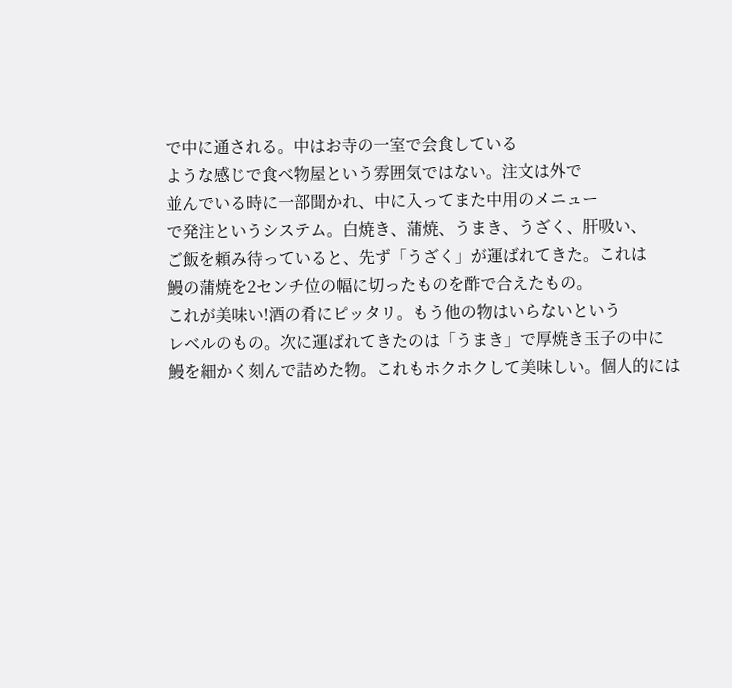で中に通される。中はお寺の一室で会食している
ような感じで食べ物屋という雰囲気ではない。注文は外で
並んでいる時に一部聞かれ、中に入ってまた中用のメニュー
で発注というシステム。白焼き、蒲焼、うまき、うざく、肝吸い、
ご飯を頼み待っていると、先ず「うざく」が運ばれてきた。これは
鰻の蒲焼を2センチ位の幅に切ったものを酢で合えたもの。
これが美味い!酒の肴にピッタリ。もう他の物はいらないという
レベルのもの。次に運ばれてきたのは「うまき」で厚焼き玉子の中に
鰻を細かく刻んで詰めた物。これもホクホクして美味しい。個人的には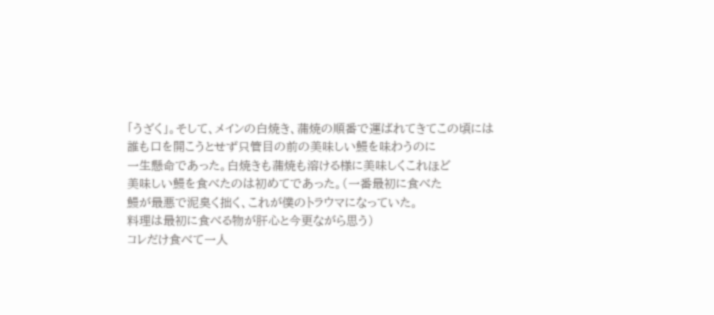「うざく」。そして、メインの白焼き、蒲焼の順番で運ばれてきてこの頃には
誰も口を開こうとせず只管目の前の美味しい鰻を味わうのに
一生懸命であった。白焼きも蒲焼も溶ける様に美味しくこれほど
美味しい鰻を食べたのは初めてであった。(一番最初に食べた
鰻が最悪で泥臭く拙く、これが僕のトラウマになっていた。
料理は最初に食べる物が肝心と今更ながら思う)
コレだけ食べて一人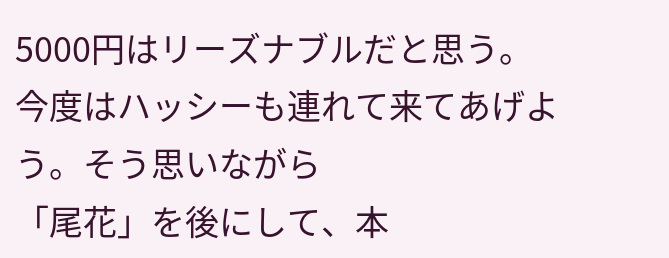5000円はリーズナブルだと思う。
今度はハッシーも連れて来てあげよう。そう思いながら
「尾花」を後にして、本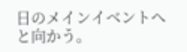日のメインイベントへと向かう。